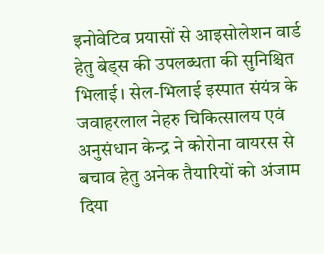इनोवेटिव प्रयासों से आइसोलेशन वार्ड हेतु बेड्स की उपलब्धता की सुनिश्चित
भिलाई। सेल-भिलाई इस्पात संयंत्र के जवाहरलाल नेहरु चिकित्सालय एवं अनुसंधान केन्द्र ने कोरोना वायरस से बचाव हेतु अनेक तैयारियों को अंजाम दिया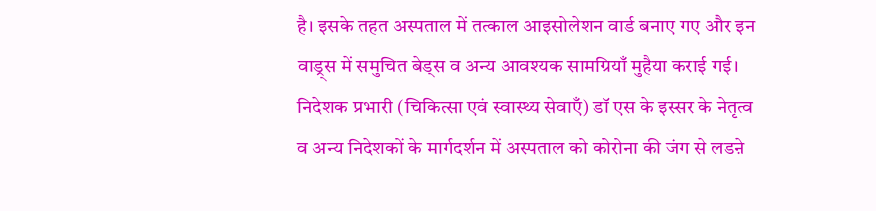है। इसके तहत अस्पताल में तत्काल आइसोलेशन वार्ड बनाए गए और इन वाड्र्स में समुचित बेड्स व अन्य आवश्यक सामग्रियाँ मुहैया कराई गई। निदेशक प्रभारी (चिकित्सा एवं स्वास्थ्य सेवाएँ) डॉ एस के इस्सर के नेतृत्व व अन्य निदेशकों के मार्गदर्शन में अस्पताल को कोरोना की जंग से लडऩे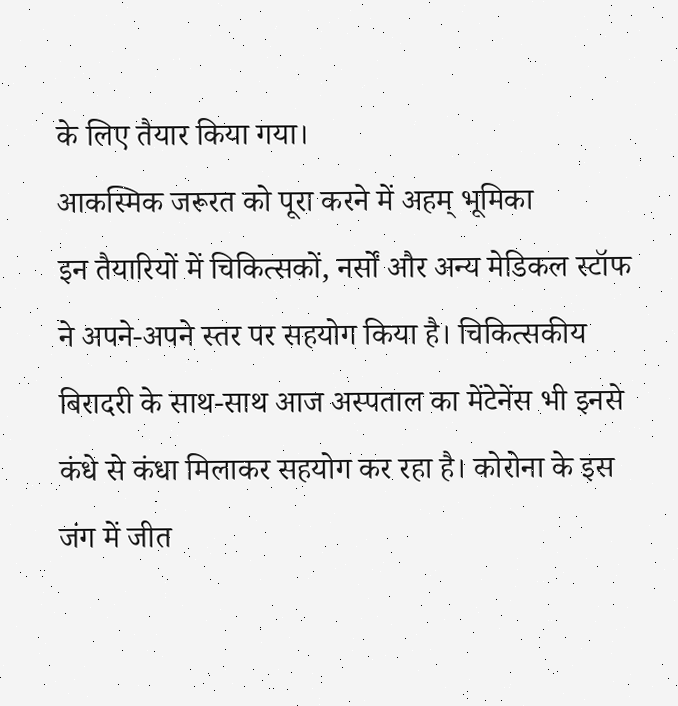के लिए तैयार किया गया।
आकस्मिक जरूरत को पूरा करने में अहम् भूमिका
इन तैयारियों में चिकित्सकों, नर्सों और अन्य मेडिकल स्टॉफ ने अपने-अपने स्तर पर सहयोग किया है। चिकित्सकीय बिरादरी के साथ-साथ आज अस्पताल का मेंटेनेंस भी इनसे कंधे से कंधा मिलाकर सहयोग कर रहा है। कोरोना के इस जंग में जीत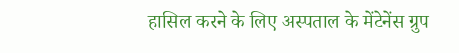हासिल करने के लिए अस्पताल के मेंटेनेंस ग्रुप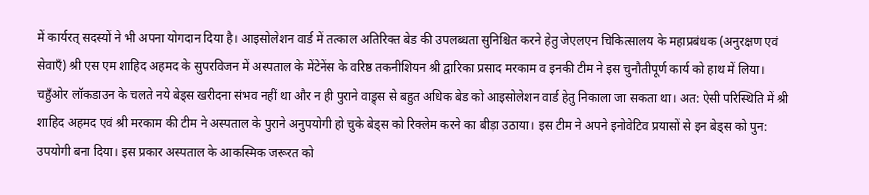में कार्यरत् सदस्यों ने भी अपना योगदान दिया है। आइसोलेशन वार्ड में तत्काल अतिरिक्त बेड की उपलब्धता सुनिश्चित करने हेतु जेएलएन चिकित्सालय के महाप्रबंधक (अनुरक्षण एवं सेवाएँ) श्री एस एम शाहिद अहमद के सुपरविजन में अस्पताल के मेंटेनेंस के वरिष्ठ तकनीशियन श्री द्वारिका प्रसाद मरकाम व इनकी टीम ने इस चुनौतीपूर्ण कार्य को हाथ में लिया।
चहुँओर लॉकडाउन के चलते नये बेड्स खरीदना संभव नहीं था और न ही पुराने वाड्र्स से बहुत अधिक बेड को आइसोलेशन वार्ड हेतु निकाला जा सकता था। अत: ऐसी परिस्थिति में श्री शाहिद अहमद एवं श्री मरकाम की टीम ने अस्पताल के पुराने अनुपयोगी हो चुके बेड्स को रिक्लेम करने का बीड़ा उठाया। इस टीम ने अपने इनोवेटिव प्रयासों से इन बेड्स को पुन: उपयोगी बना दिया। इस प्रकार अस्पताल के आकस्मिक जरूरत को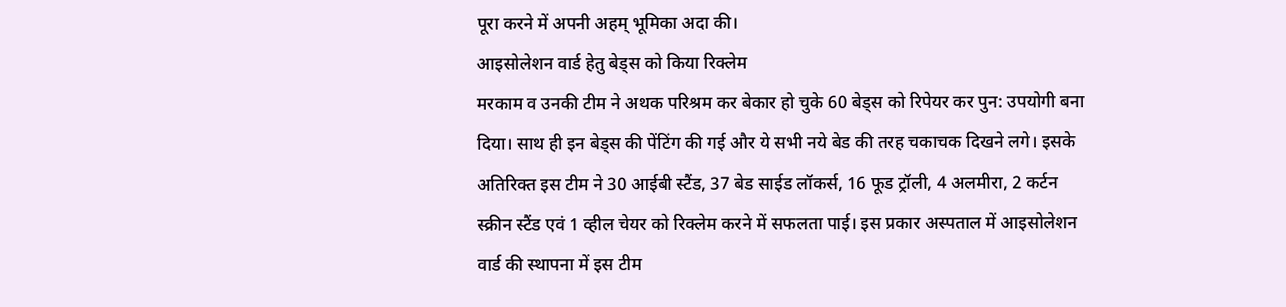पूरा करने में अपनी अहम् भूमिका अदा की।
आइसोलेशन वार्ड हेतु बेड्स को किया रिक्लेम
मरकाम व उनकी टीम ने अथक परिश्रम कर बेकार हो चुके 60 बेड्स को रिपेयर कर पुन: उपयोगी बना दिया। साथ ही इन बेड्स की पेंटिंग की गई और ये सभी नये बेड की तरह चकाचक दिखने लगे। इसके अतिरिक्त इस टीम ने 30 आईबी स्टैंड, 37 बेड साईड लॉकर्स, 16 फूड ट्रॉली, 4 अलमीरा, 2 कर्टन स्क्रीन स्टैंड एवं 1 व्हील चेयर को रिक्लेम करने में सफलता पाई। इस प्रकार अस्पताल में आइसोलेशन वार्ड की स्थापना में इस टीम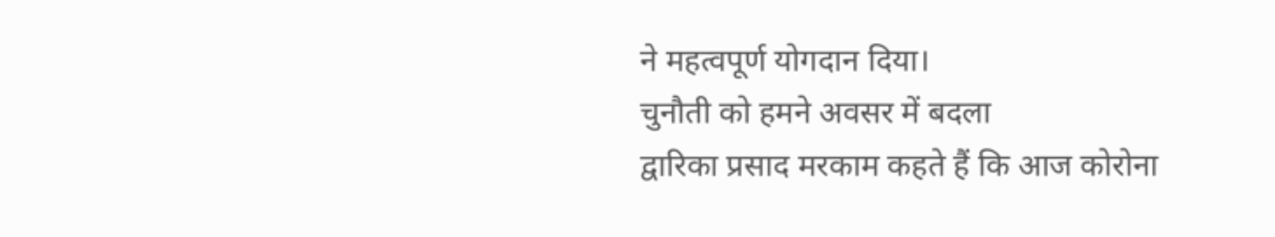ने महत्वपूर्ण योगदान दिया।
चुनौती को हमने अवसर में बदला
द्वारिका प्रसाद मरकाम कहते हैं कि आज कोरोना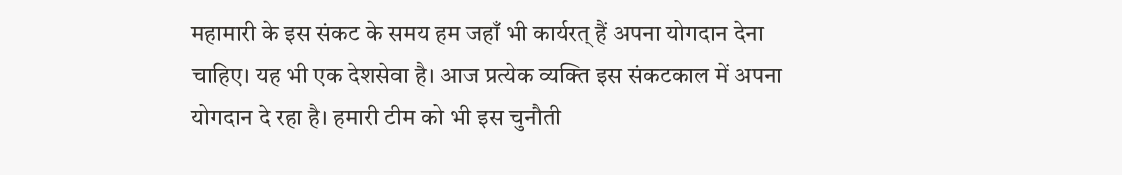महामारी के इस संकट के समय हम जहाँ भी कार्यरत् हैं अपना योगदान देना चाहिए। यह भी एक देशसेवा है। आज प्रत्येक व्यक्ति इस संकटकाल में अपना योगदान दे रहा है। हमारी टीम को भी इस चुनौती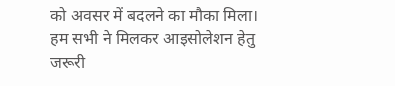को अवसर में बदलने का मौका मिला। हम सभी ने मिलकर आइसोलेशन हेतु जरूरी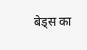बेड्स का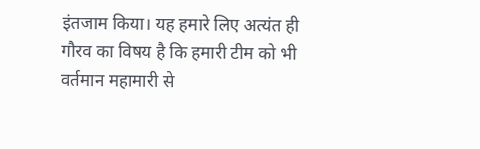इंतजाम किया। यह हमारे लिए अत्यंत ही गौरव का विषय है कि हमारी टीम को भी वर्तमान महामारी से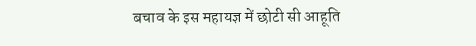बचाव के इस महायज्ञ में छोटी सी आहूति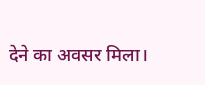देने का अवसर मिला।